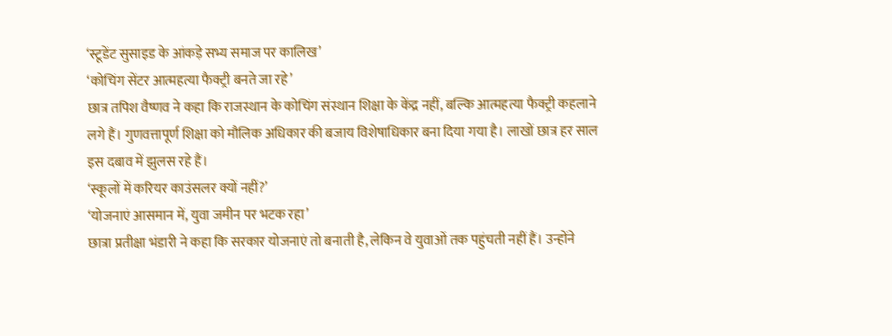‘स्टूडेंट सुसाइड के आंकड़े सभ्य समाज पर कालिख’
‘कोचिंग सेंटर आत्महत्या फैक्ट्री बनते जा रहे’
छात्र तपिश वैष्णव ने कहा कि राजस्थान के कोचिंग संस्थान शिक्षा के केंद्र नहीं, बल्कि आत्महत्या फैक्ट्री कहलाने लगे हैं। गुणवत्तापूर्ण शिक्षा को मौलिक अधिकार की बजाय विशेषाधिकार बना दिया गया है। लाखों छात्र हर साल इस दबाव में झुलस रहे हैं।
‘स्कूलों में करियर काउंसलर क्यों नहीं?’
‘योजनाएं आसमान में, युवा जमीन पर भटक रहा’
छात्रा प्रतीक्षा भंडारी ने कहा कि सरकार योजनाएं तो बनाती है, लेकिन वे युवाओं तक पहुंचती नहीं हैं। उन्होंने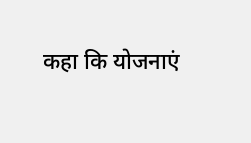कहा कि योजनाएं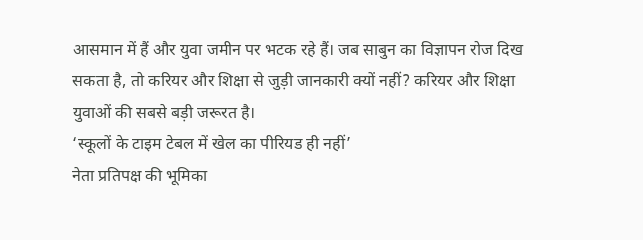आसमान में हैं और युवा जमीन पर भटक रहे हैं। जब साबुन का विज्ञापन रोज दिख सकता है, तो करियर और शिक्षा से जुड़ी जानकारी क्यों नहीं? करियर और शिक्षा युवाओं की सबसे बड़ी जरूरत है।
‘स्कूलों के टाइम टेबल में खेल का पीरियड ही नहीं’
नेता प्रतिपक्ष की भूमिका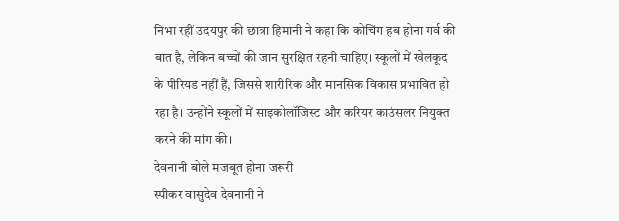निभा रहीं उदयपुर की छात्रा हिमानी ने कहा कि कोचिंग हब होना गर्व की बात है, लेकिन बच्चों की जान सुरक्षित रहनी चाहिए। स्कूलों में खेलकूद के पीरियड नहीं हैं, जिससे शारीरिक और मानसिक विकास प्रभावित हो रहा है। उन्होंने स्कूलों में साइकोलॉजिस्ट और करियर काउंसलर नियुक्त करने की मांग की।
देवनानी बोले मजबूत होना जरूरी
स्पीकर वासुदेव देवनानी ने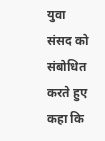युवा संसद को संबोधित करते हुए कहा कि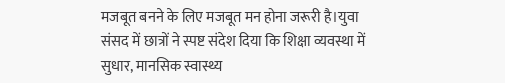मजबूत बनने के लिए मजबूत मन होना जरूरी है।युवा संसद में छात्रों ने स्पष्ट संदेश दिया कि शिक्षा व्यवस्था में सुधार, मानसिक स्वास्थ्य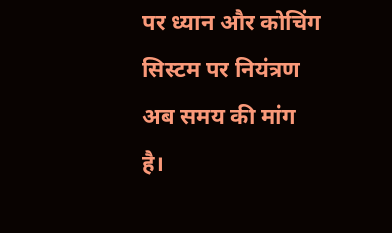पर ध्यान और कोचिंग सिस्टम पर नियंत्रण अब समय की मांग है।